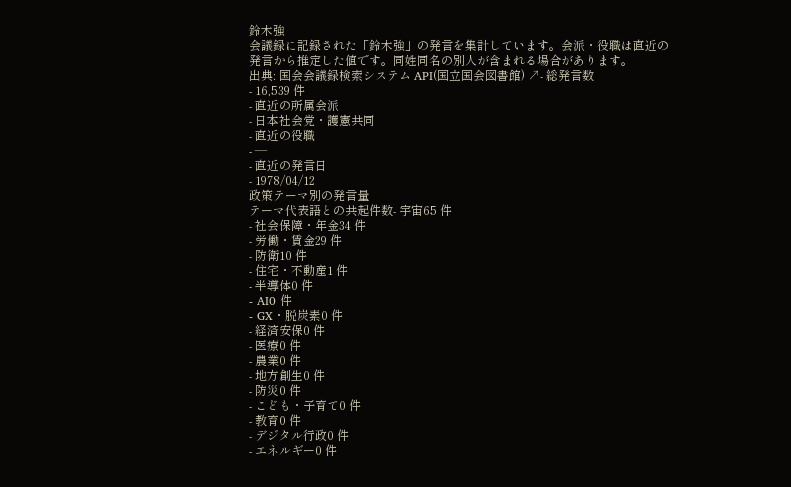鈴木強
会議録に記録された「鈴木強」の発言を集計しています。会派・役職は直近の発言から推定した値です。同姓同名の別人が含まれる場合があります。
出典: 国会会議録検索システム API(国立国会図書館) ↗- 総発言数
- 16,539 件
- 直近の所属会派
- 日本社会党・護憲共同
- 直近の役職
- —
- 直近の発言日
- 1978/04/12
政策テーマ別の発言量
テーマ代表語との共起件数- 宇宙65 件
- 社会保障・年金34 件
- 労働・賃金29 件
- 防衛10 件
- 住宅・不動産1 件
- 半導体0 件
- AI0 件
- GX・脱炭素0 件
- 経済安保0 件
- 医療0 件
- 農業0 件
- 地方創生0 件
- 防災0 件
- こども・子育て0 件
- 教育0 件
- デジタル行政0 件
- エネルギー0 件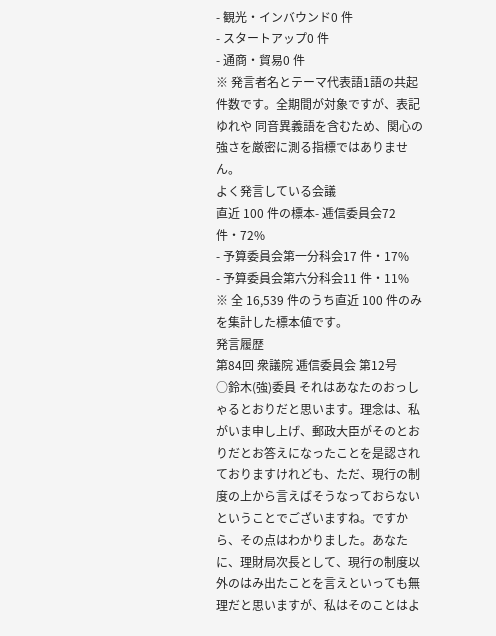- 観光・インバウンド0 件
- スタートアップ0 件
- 通商・貿易0 件
※ 発言者名とテーマ代表語1語の共起件数です。全期間が対象ですが、表記ゆれや 同音異義語を含むため、関心の強さを厳密に測る指標ではありません。
よく発言している会議
直近 100 件の標本- 逓信委員会72 件・72%
- 予算委員会第一分科会17 件・17%
- 予算委員会第六分科会11 件・11%
※ 全 16,539 件のうち直近 100 件のみを集計した標本値です。
発言履歴
第84回 衆議院 逓信委員会 第12号
○鈴木(強)委員 それはあなたのおっしゃるとおりだと思います。理念は、私がいま申し上げ、郵政大臣がそのとおりだとお答えになったことを是認されておりますけれども、ただ、現行の制度の上から言えばそうなっておらないということでございますね。ですから、その点はわかりました。あなたに、理財局次長として、現行の制度以外のはみ出たことを言えといっても無理だと思いますが、私はそのことはよ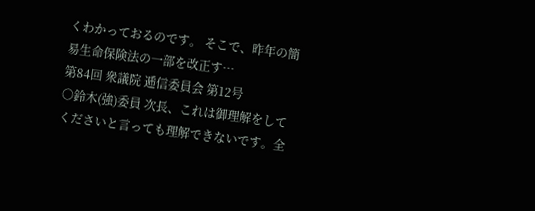くわかっておるのです。 そこで、昨年の簡易生命保険法の一部を改正す…
第84回 衆議院 逓信委員会 第12号
○鈴木(強)委員 次長、これは御理解をしてくださいと言っても理解できないです。全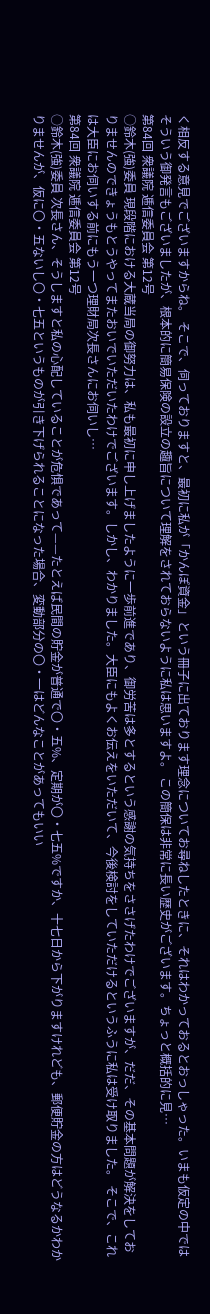く相反する意見でございますからね。 そこで、伺っておりますと、最初に私が「かんぽ資金」という冊子に出ております理念についてお尋ねしたときに、それはわかっておるとおっしゃった。いまも仮定の中ではそういう御発言もございましたが、根本的に簡易保険の設立の趣旨について理解をされておらないように私は思いますよ。 この簡保は非常に長い歴史がございます。ちょっと概括的に見…
第84回 衆議院 逓信委員会 第12号
○鈴木(強)委員 現段階における大蔵当局の御努力は、私も最初に申し上げましたように一歩前進であり、御労苦は多とするという感謝の気持ちをささげたわけでございますが、だだ、その基本問題が解決をしておりませんのできょうもとうやってまたおいでいただいたわけでございます。しかし、わかりました。大臣にもよくお伝えをいただいて、今後検討をしていただけるというふうに私は受け取りました。 そこで、これは大臣にお伺いする前にもう一つ理財局次長さんにお伺いし…
第84回 衆議院 逓信委員会 第12号
○鈴木(強)委員 次長さん、そうしますと私の心配していることが危惧であって——たとえば民間の貯金が普通で〇・五%、定期が〇・七五%ですか、十七日から下がりますけれども、郵便貯金の方はどうなるかわかりませんが、仮に〇・五ないし〇・七五というものが引き下げられることになった場合、変動部分の〇・一はどんなことがあってもいい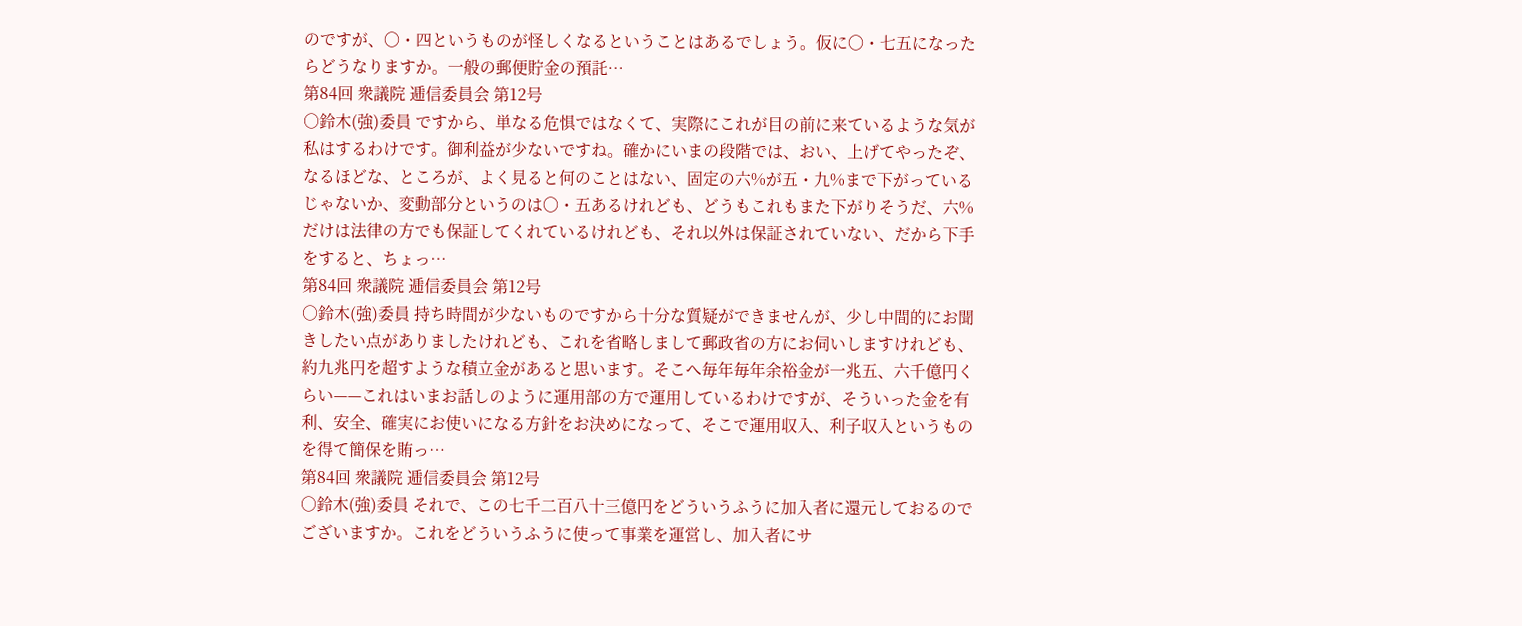のですが、〇・四というものが怪しくなるということはあるでしょう。仮に〇・七五になったらどうなりますか。一般の郵便貯金の預託…
第84回 衆議院 逓信委員会 第12号
○鈴木(強)委員 ですから、単なる危惧ではなくて、実際にこれが目の前に来ているような気が私はするわけです。御利益が少ないですね。確かにいまの段階では、おい、上げてやったぞ、なるほどな、ところが、よく見ると何のことはない、固定の六%が五・九%まで下がっているじゃないか、変動部分というのは〇・五あるけれども、どうもこれもまた下がりそうだ、六%だけは法律の方でも保証してくれているけれども、それ以外は保証されていない、だから下手をすると、ちょっ…
第84回 衆議院 逓信委員会 第12号
○鈴木(強)委員 持ち時間が少ないものですから十分な質疑ができませんが、少し中間的にお聞きしたい点がありましたけれども、これを省略しまして郵政省の方にお伺いしますけれども、約九兆円を超すような積立金があると思います。そこへ毎年毎年余裕金が一兆五、六千億円くらい——これはいまお話しのように運用部の方で運用しているわけですが、そういった金を有利、安全、確実にお使いになる方針をお決めになって、そこで運用収入、利子収入というものを得て簡保を賄っ…
第84回 衆議院 逓信委員会 第12号
○鈴木(強)委員 それで、この七千二百八十三億円をどういうふうに加入者に還元しておるのでございますか。これをどういうふうに使って事業を運営し、加入者にサ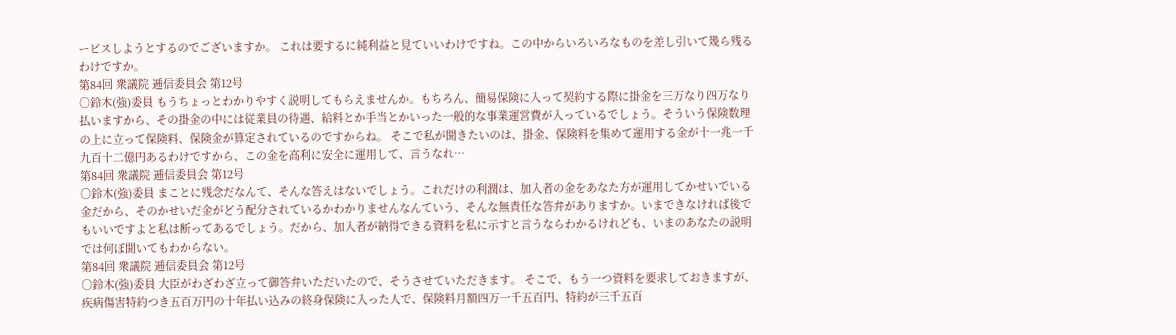ービスしようとするのでございますか。 これは要するに純利益と見ていいわけですね。この中からいろいろなものを差し引いて幾ら残るわけですか。
第84回 衆議院 逓信委員会 第12号
○鈴木(強)委員 もうちょっとわかりやすく説明してもらえませんか。もちろん、簡易保険に入って契約する際に掛金を三万なり四万なり払いますから、その掛金の中には従業員の待遇、給料とか手当とかいった一般的な事業運営費が入っているでしょう。そういう保険数理の上に立って保険料、保険金が算定されているのですからね。 そこで私が聞きたいのは、掛金、保険料を集めて運用する金が十一兆一千九百十二億円あるわけですから、この金を高利に安全に運用して、言うなれ…
第84回 衆議院 逓信委員会 第12号
○鈴木(強)委員 まことに残念だなんて、そんな答えはないでしょう。これだけの利潤は、加入者の金をあなた方が運用してかせいでいる金だから、そのかせいだ金がどう配分されているかわかりませんなんていう、そんな無責任な答弁がありますか。いまできなければ後でもいいですよと私は断ってあるでしょう。だから、加入者が納得できる資料を私に示すと言うならわかるけれども、いまのあなたの説明では何ぼ聞いてもわからない。
第84回 衆議院 逓信委員会 第12号
○鈴木(強)委員 大臣がわざわざ立って御答弁いただいたので、そうさせていただきます。 そこで、もう一つ資料を要求しておきますが、疾病傷害特約つき五百万円の十年払い込みの終身保険に入った人で、保険料月額四万一千五百円、特約が三千五百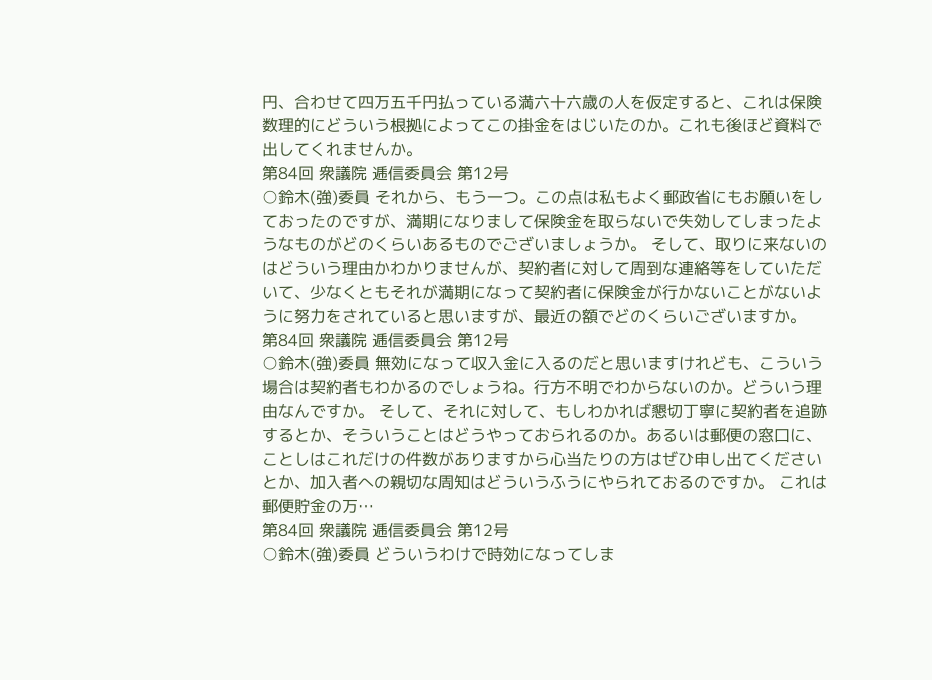円、合わせて四万五千円払っている満六十六歳の人を仮定すると、これは保険数理的にどういう根拠によってこの掛金をはじいたのか。これも後ほど資料で出してくれませんか。
第84回 衆議院 逓信委員会 第12号
○鈴木(強)委員 それから、もう一つ。この点は私もよく郵政省にもお願いをしておったのですが、満期になりまして保険金を取らないで失効してしまったようなものがどのくらいあるものでございましょうか。 そして、取りに来ないのはどういう理由かわかりませんが、契約者に対して周到な連絡等をしていただいて、少なくともそれが満期になって契約者に保険金が行かないことがないように努力をされていると思いますが、最近の額でどのくらいございますか。
第84回 衆議院 逓信委員会 第12号
○鈴木(強)委員 無効になって収入金に入るのだと思いますけれども、こういう場合は契約者もわかるのでしょうね。行方不明でわからないのか。どういう理由なんですか。 そして、それに対して、もしわかれば懇切丁寧に契約者を追跡するとか、そういうことはどうやっておられるのか。あるいは郵便の窓口に、ことしはこれだけの件数がありますから心当たりの方はぜひ申し出てくださいとか、加入者への親切な周知はどういうふうにやられておるのですか。 これは郵便貯金の万…
第84回 衆議院 逓信委員会 第12号
○鈴木(強)委員 どういうわけで時効になってしま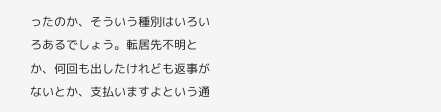ったのか、そういう種別はいろいろあるでしょう。転居先不明とか、何回も出したけれども返事がないとか、支払いますよという通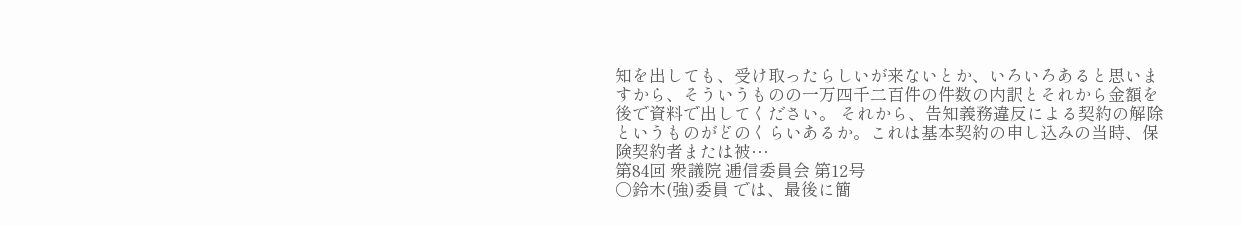知を出しても、受け取ったらしいが来ないとか、いろいろあると思いますから、そういうものの一万四千二百件の件数の内訳とそれから金額を後で資料で出してください。 それから、告知義務違反による契約の解除というものがどのくらいあるか。これは基本契約の申し込みの当時、保険契約者または被…
第84回 衆議院 逓信委員会 第12号
○鈴木(強)委員 では、最後に簡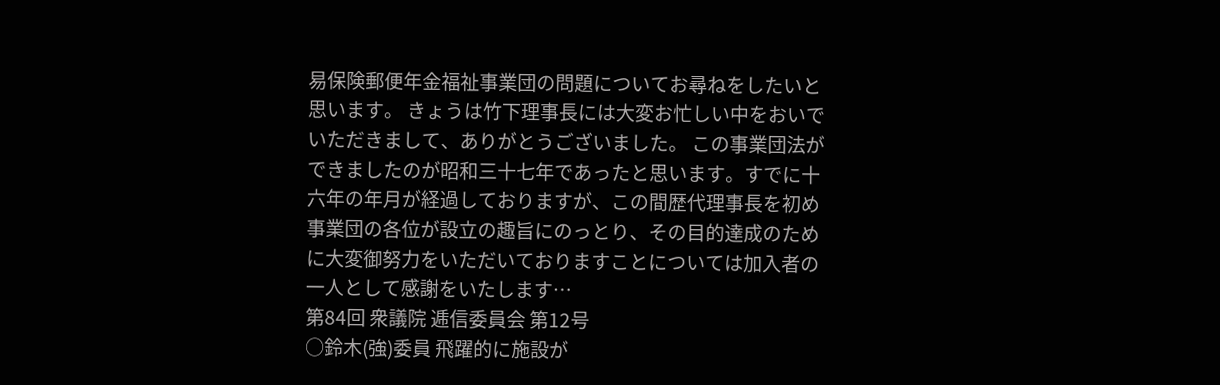易保険郵便年金福祉事業団の問題についてお尋ねをしたいと思います。 きょうは竹下理事長には大変お忙しい中をおいでいただきまして、ありがとうございました。 この事業団法ができましたのが昭和三十七年であったと思います。すでに十六年の年月が経過しておりますが、この間歴代理事長を初め事業団の各位が設立の趣旨にのっとり、その目的達成のために大変御努力をいただいておりますことについては加入者の一人として感謝をいたします…
第84回 衆議院 逓信委員会 第12号
○鈴木(強)委員 飛躍的に施設が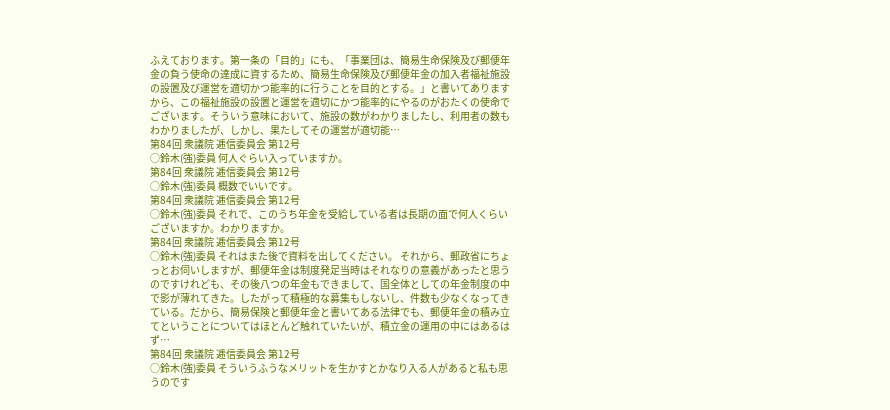ふえております。第一条の「目的」にも、「事業団は、簡易生命保険及び郵便年金の負う使命の達成に資するため、簡易生命保険及び郵便年金の加入者福祉施設の設置及び運営を適切かつ能率的に行うことを目的とする。」と書いてありますから、この福祉施設の設置と運営を適切にかつ能率的にやるのがおたくの使命でございます。そういう意味において、施設の数がわかりましたし、利用者の数もわかりましたが、しかし、果たしてその運営が適切能…
第84回 衆議院 逓信委員会 第12号
○鈴木(強)委員 何人ぐらい入っていますか。
第84回 衆議院 逓信委員会 第12号
○鈴木(強)委員 概数でいいです。
第84回 衆議院 逓信委員会 第12号
○鈴木(強)委員 それで、このうち年金を受給している者は長期の面で何人くらいございますか。わかりますか。
第84回 衆議院 逓信委員会 第12号
○鈴木(強)委員 それはまた後で資料を出してください。 それから、郵政省にちょっとお伺いしますが、郵便年金は制度発足当時はそれなりの意義があったと思うのですけれども、その後八つの年金もできまして、国全体としての年金制度の中で影が薄れてきた。したがって積極的な募集もしないし、件数も少なくなってきている。だから、簡易保険と郵便年金と書いてある法律でも、郵便年金の積み立てということについてはほとんど触れていたいが、積立金の運用の中にはあるはず…
第84回 衆議院 逓信委員会 第12号
○鈴木(強)委員 そういうふうなメリットを生かすとかなり入る人があると私も思うのです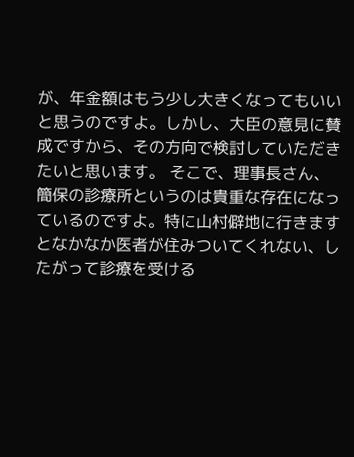が、年金額はもう少し大きくなってもいいと思うのですよ。しかし、大臣の意見に賛成ですから、その方向で検討していただきたいと思います。 そこで、理事長さん、簡保の診療所というのは貴重な存在になっているのですよ。特に山村僻地に行きますとなかなか医者が住みついてくれない、したがって診療を受ける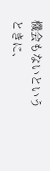機会もないというときに、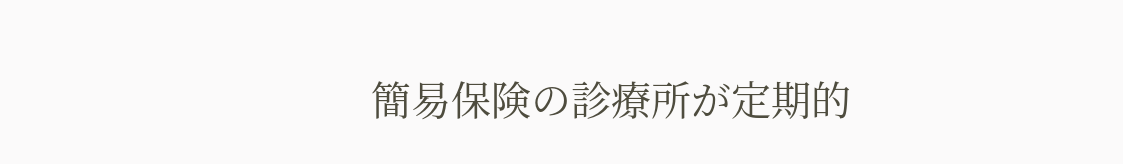簡易保険の診療所が定期的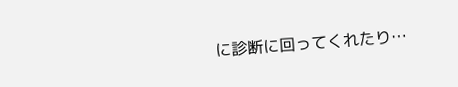に診断に回ってくれたり…